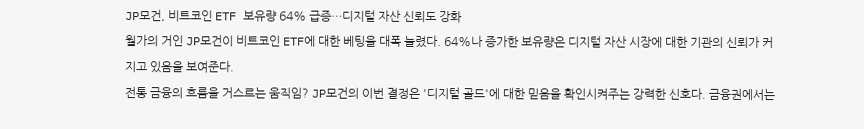JP모건, 비트코인 ETF 보유량 64% 급증…디지털 자산 신뢰도 강화
월가의 거인 JP모건이 비트코인 ETF에 대한 베팅을 대폭 늘렸다. 64%나 증가한 보유량은 디지털 자산 시장에 대한 기관의 신뢰가 커지고 있음을 보여준다.
전통 금융의 흐름을 거스르는 움직임? JP모건의 이번 결정은 '디지털 골드'에 대한 믿음을 확인시켜주는 강력한 신호다. 금융권에서는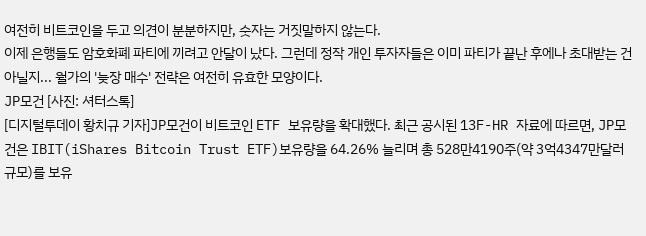여전히 비트코인을 두고 의견이 분분하지만, 숫자는 거짓말하지 않는다.
이제 은행들도 암호화폐 파티에 끼려고 안달이 났다. 그런데 정작 개인 투자자들은 이미 파티가 끝난 후에나 초대받는 건 아닐지... 월가의 '늦장 매수' 전략은 여전히 유효한 모양이다.
JP모건 [사진: 셔터스톡]
[디지털투데이 황치규 기자]JP모건이 비트코인 ETF 보유량을 확대했다. 최근 공시된 13F-HR 자료에 따르면, JP모건은 IBIT(iShares Bitcoin Trust ETF)보유량을 64.26% 늘리며 총 528만4190주(약 3억4347만달러 규모)를 보유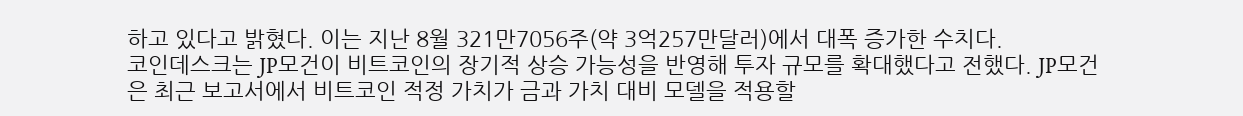하고 있다고 밝혔다. 이는 지난 8월 321만7056주(약 3억257만달러)에서 대폭 증가한 수치다.
코인데스크는 JP모건이 비트코인의 장기적 상승 가능성을 반영해 투자 규모를 확대했다고 전했다. JP모건은 최근 보고서에서 비트코인 적정 가치가 금과 가치 대비 모델을 적용할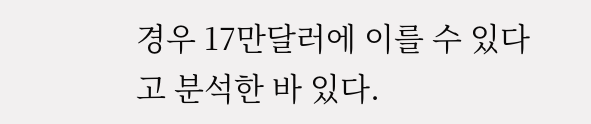경우 17만달러에 이를 수 있다고 분석한 바 있다.